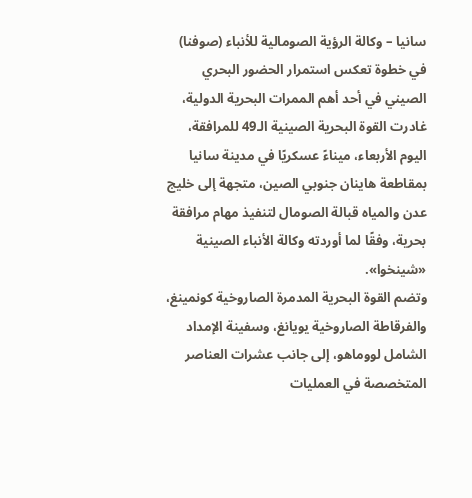سانيا – وكالة الرؤية الصومالية للأنباء (صوفنا)
في خطوة تعكس استمرار الحضور البحري الصيني في أحد أهم الممرات البحرية الدولية، غادرت القوة البحرية الصينية الـ49 للمرافقة، اليوم الأربعاء، ميناءً عسكريًا في مدينة سانيا بمقاطعة هاينان جنوبي الصين، متجهة إلى خليج عدن والمياه قبالة الصومال لتنفيذ مهام مرافقة بحرية، وفقًا لما أوردته وكالة الأنباء الصينية «شينخوا».
وتضم القوة البحرية المدمرة الصاروخية كونمينغ، والفرقاطة الصاروخية يويانغ، وسفينة الإمداد الشامل لووماهو، إلى جانب عشرات العناصر المتخصصة في العمليات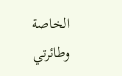الخاصة وطائرتي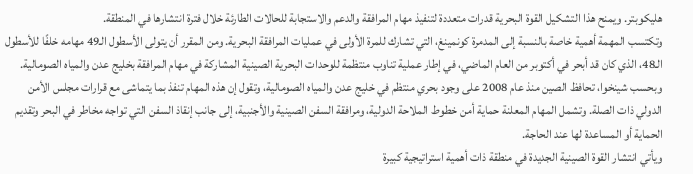هليكوبتر. ويمنح هذا التشكيل القوة البحرية قدرات متعددة لتنفيذ مهام المرافقة والدعم والاستجابة للحالات الطارئة خلال فترة انتشارها في المنطقة.
وتكتسب المهمة أهمية خاصة بالنسبة إلى المدمرة كونمينغ، التي تشارك للمرة الأولى في عمليات المرافقة البحرية. ومن المقرر أن يتولى الأسطول الـ49 مهامه خلفًا للأسطول الـ48، الذي كان قد أبحر في أكتوبر من العام الماضي، في إطار عملية تناوب منتظمة للوحدات البحرية الصينية المشاركة في مهام المرافقة بخليج عدن والمياه الصومالية.
وبحسب شينخوا، تحافظ الصين منذ عام 2008 على وجود بحري منتظم في خليج عدن والمياه الصومالية، وتقول إن هذه المهام تنفذ بما يتماشى مع قرارات مجلس الأمن الدولي ذات الصلة. وتشمل المهام المعلنة حماية أمن خطوط الملاحة الدولية، ومرافقة السفن الصينية والأجنبية، إلى جانب إنقاذ السفن التي تواجه مخاطر في البحر وتقديم الحماية أو المساعدة لها عند الحاجة.
ويأتي انتشار القوة الصينية الجديدة في منطقة ذات أهمية استراتيجية كبيرة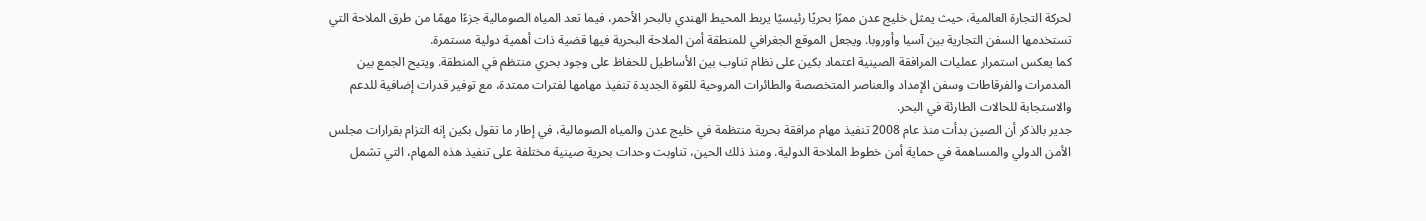لحركة التجارة العالمية، حيث يمثل خليج عدن ممرًا بحريًا رئيسيًا يربط المحيط الهندي بالبحر الأحمر، فيما تعد المياه الصومالية جزءًا مهمًا من طرق الملاحة التي تستخدمها السفن التجارية بين آسيا وأوروبا. ويجعل الموقع الجغرافي للمنطقة أمن الملاحة البحرية فيها قضية ذات أهمية دولية مستمرة.
كما يعكس استمرار عمليات المرافقة الصينية اعتماد بكين على نظام تناوب بين الأساطيل للحفاظ على وجود بحري منتظم في المنطقة. ويتيح الجمع بين المدمرات والفرقاطات وسفن الإمداد والعناصر المتخصصة والطائرات المروحية للقوة الجديدة تنفيذ مهامها لفترات ممتدة، مع توفير قدرات إضافية للدعم والاستجابة للحالات الطارئة في البحر.
جدير بالذكر أن الصين بدأت منذ عام 2008 تنفيذ مهام مرافقة بحرية منتظمة في خليج عدن والمياه الصومالية، في إطار ما تقول بكين إنه التزام بقرارات مجلس الأمن الدولي والمساهمة في حماية أمن خطوط الملاحة الدولية. ومنذ ذلك الحين، تناوبت وحدات بحرية صينية مختلفة على تنفيذ هذه المهام، التي تشمل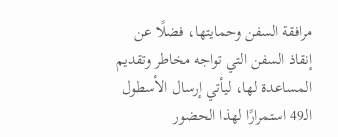مرافقة السفن وحمايتها، فضلًا عن إنقاذ السفن التي تواجه مخاطر وتقديم المساعدة لها، ليأتي إرسال الأسطول الـ49 استمرارًا لهذا الحضور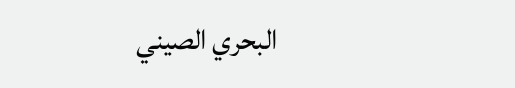البحري الصيني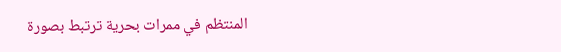المنتظم في ممرات بحرية ترتبط بصورة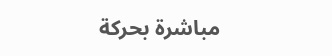مباشرة بحركة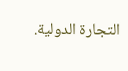التجارة الدولية.